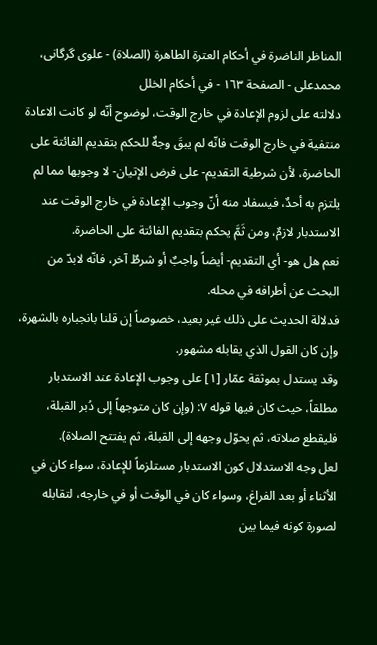المناظر الناضرة في أحکام العترة الطاهرة (الصلاة) - علوی گرگانی، محمدعلی - الصفحة ١٦٣ - في أحكام الخلل
دلالته على لزوم الإعادة في خارج الوقت، لوضوح أنّه لو كانت الاعادة منتفية في خارج الوقت فانّه لم يبقَ وجهٌ للحكم بتقديم الفائتة على الحاضرة، لأن شرطية التقديم- على فرض الإتيان- لا وجوبها مما لم يلتزم به أحدٌ، فيسفاد منه أنّ وجوب الإعادة في خارج الوقت عند الاستدبار لازمٌ، ومن ثَمَّ يحكم بتقديم الفائتة على الحاضرة.
نعم هل هو- أي التقديم- أيضاً واجبٌ أو شرطٌ آخر، فانّه لابدّ من البحث عن أطرافه في محله.
فدلالة الحديث على ذلك غير بعيد، خصوصاً إن قلنا بانجباره بالشهرة، وإن كان القول الذي يقابله مشهور.
وقد يستدل بموثقة عمّار [١] على وجوب الإعادة عند الاستدبار مطلقاً، حيث كان فيها قوله ٧: (وإن كان متوجهاً إلى دُبر القبلة، فليقطع صلاته، ثم يحوّل وجهه إلى القبلة، ثم يفتتح الصلاة).
لعل وجه الاستدلال كون الاستدبار مستلزماً للإعادة، سواء كان في الأثناء أو بعد الفراغ، وسواء كان في الوقت أو في خارجه، لتقابله لصورة كونه فيما بين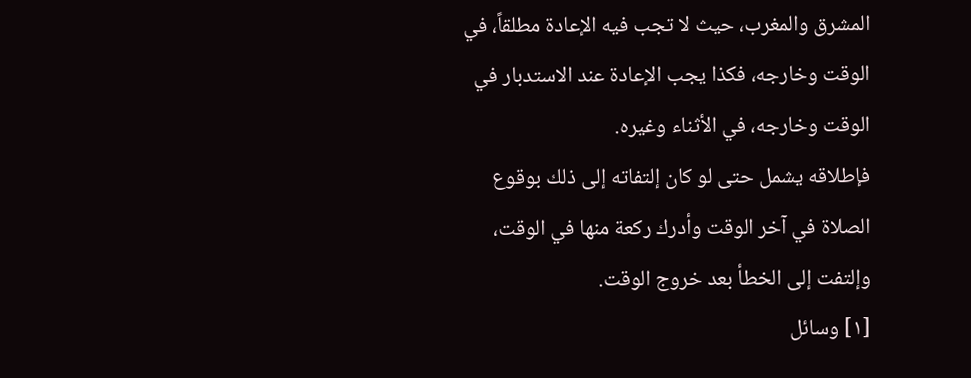المشرق والمغرب، حيث لا تجب فيه الإعادة مطلقاً، في الوقت وخارجه، فكذا يجب الإعادة عند الاستدبار في الوقت وخارجه، في الأثناء وغيره.
فإطلاقه يشمل حتى لو كان إلتفاته إلى ذلك بوقوع الصلاة في آخر الوقت وأدرك ركعة منها في الوقت، وإلتفت إلى الخطأ بعد خروج الوقت.
[١] وسائل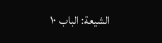الشيعة: الباب ١٠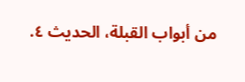من أبواب القبلة، الحديث ٤.